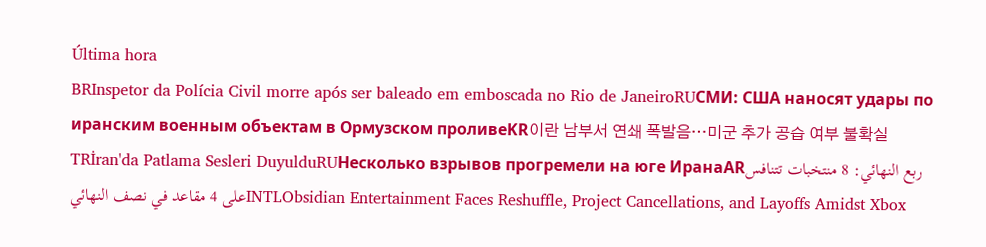Última hora
BRInspetor da Polícia Civil morre após ser baleado em emboscada no Rio de JaneiroRUСМИ: США наносят удары по иранским военным объектам в Ормузском проливеKR이란 남부서 연쇄 폭발음…미군 추가 공습 여부 불확실TRİran'da Patlama Sesleri DuyulduRUНесколько взрывов прогремели на юге ИранаARربع النهائي: 8 منتخبات تتنافس على 4 مقاعد في نصف النهائيINTLObsidian Entertainment Faces Reshuffle, Project Cancellations, and Layoffs Amidst Xbox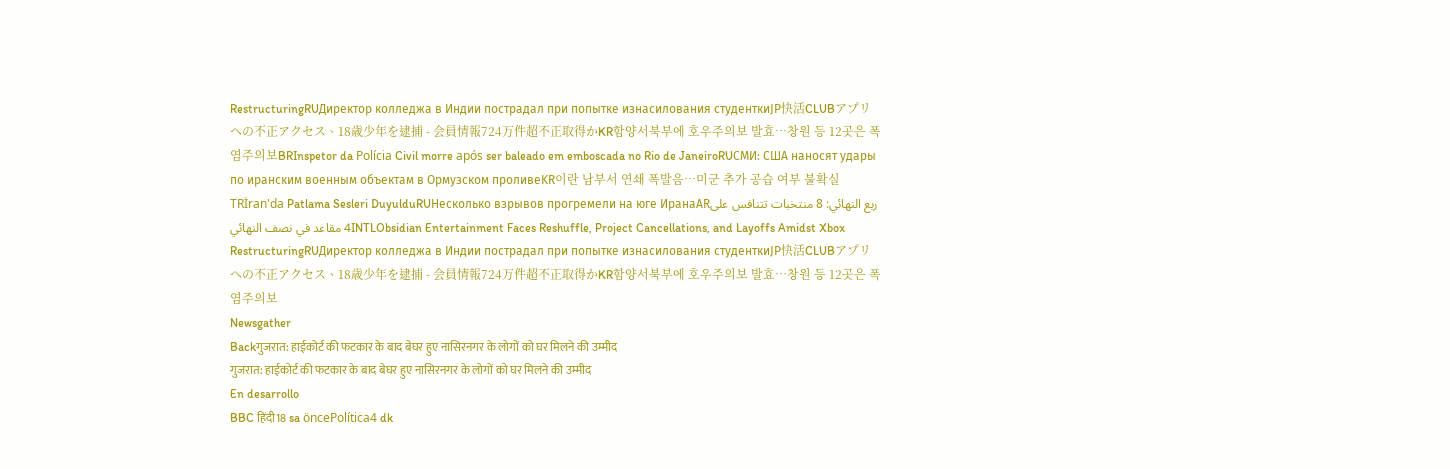RestructuringRUДиректор колледжа в Индии пострадал при попытке изнасилования студенткиJP快活CLUBアプリへの不正アクセス、18歳少年を逮捕 - 会員情報724万件超不正取得かKR함양서북부에 호우주의보 발효…창원 등 12곳은 폭염주의보BRInspetor da Polícia Civil morre após ser baleado em emboscada no Rio de JaneiroRUСМИ: США наносят удары по иранским военным объектам в Ормузском проливеKR이란 남부서 연쇄 폭발음…미군 추가 공습 여부 불확실TRİran'da Patlama Sesleri DuyulduRUНесколько взрывов прогремели на юге ИранаARربع النهائي: 8 منتخبات تتنافس على 4 مقاعد في نصف النهائيINTLObsidian Entertainment Faces Reshuffle, Project Cancellations, and Layoffs Amidst Xbox RestructuringRUДиректор колледжа в Индии пострадал при попытке изнасилования студенткиJP快活CLUBアプリへの不正アクセス、18歳少年を逮捕 - 会員情報724万件超不正取得かKR함양서북부에 호우주의보 발효…창원 등 12곳은 폭염주의보
Newsgather
Backगुजरात: हाईकोर्ट की फटकार के बाद बेघर हुए नासिरनगर के लोगों को घर मिलने की उम्मीद
गुजरात: हाईकोर्ट की फटकार के बाद बेघर हुए नासिरनगर के लोगों को घर मिलने की उम्मीद
En desarrollo
BBC हिंदी18 sa öncePolítica4 dk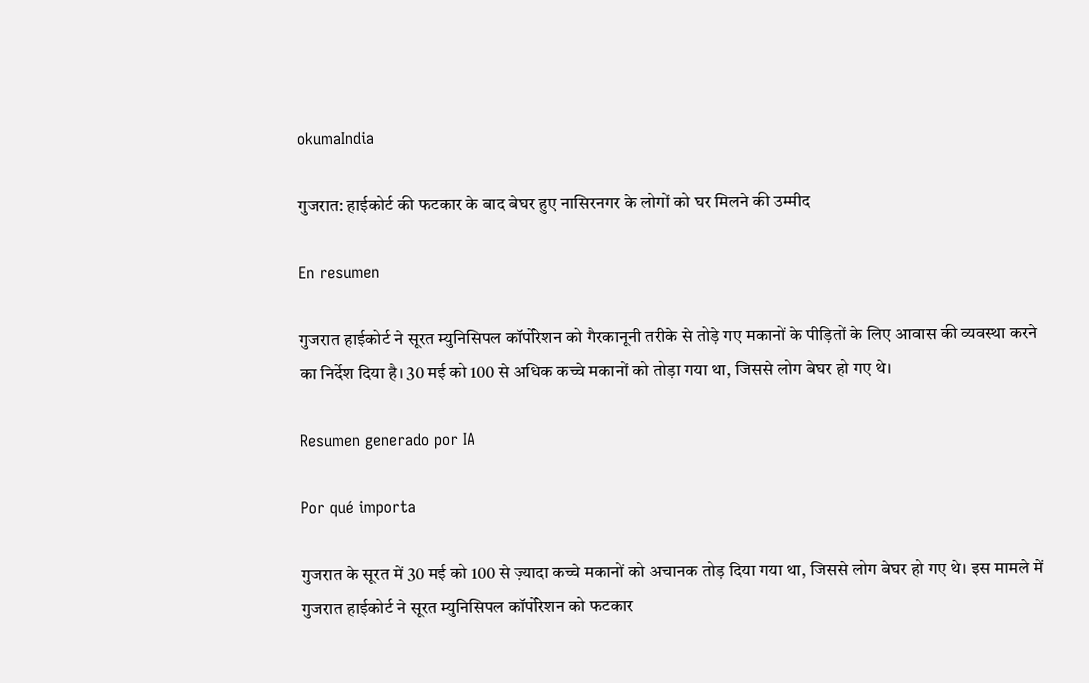okumaIndia

गुजरात: हाईकोर्ट की फटकार के बाद बेघर हुए नासिरनगर के लोगों को घर मिलने की उम्मीद

En resumen

गुजरात हाईकोर्ट ने सूरत म्युनिसिपल कॉर्पोरेशन को गैरकानूनी तरीके से तोड़े गए मकानों के पीड़ितों के लिए आवास की व्यवस्था करने का निर्देश दिया है। 30 मई को 100 से अधिक कच्चे मकानों को तोड़ा गया था, जिससे लोग बेघर हो गए थे।

Resumen generado por IA

Por qué importa

गुजरात के सूरत में 30 मई को 100 से ज़्यादा कच्चे मकानों को अचानक तोड़ दिया गया था, जिससे लोग बेघर हो गए थे। इस मामले में गुजरात हाईकोर्ट ने सूरत म्युनिसिपल कॉर्पोरेशन को फटकार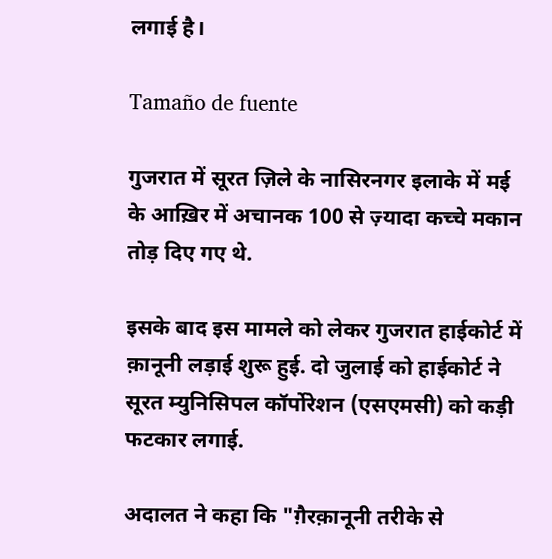लगाई है।

Tamaño de fuente

गुजरात में सूरत ज़िले के नासिरनगर इलाके में मई के आख़िर में अचानक 100 से ज़्यादा कच्चे मकान तोड़ दिए गए थे.

इसके बाद इस मामले को लेकर गुजरात हाईकोर्ट में क़ानूनी लड़ाई शुरू हुई. दो जुलाई को हाईकोर्ट ने सूरत म्युनिसिपल कॉर्पोरेशन (एसएमसी) को कड़ी फटकार लगाई.

अदालत ने कहा कि "ग़ैरक़ानूनी तरीके से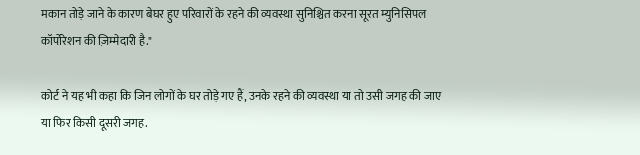मकान तोड़े जाने के कारण बेघर हुए परिवारों के रहने की व्यवस्था सुनिश्चित करना सूरत म्युनिसिपल कॉर्पोरेशन की ज़िम्मेदारी है."

कोर्ट ने यह भी कहा कि जिन लोगों के घर तोड़े गए हैं, उनके रहने की व्यवस्था या तो उसी जगह की जाए या फिर किसी दूसरी जगह.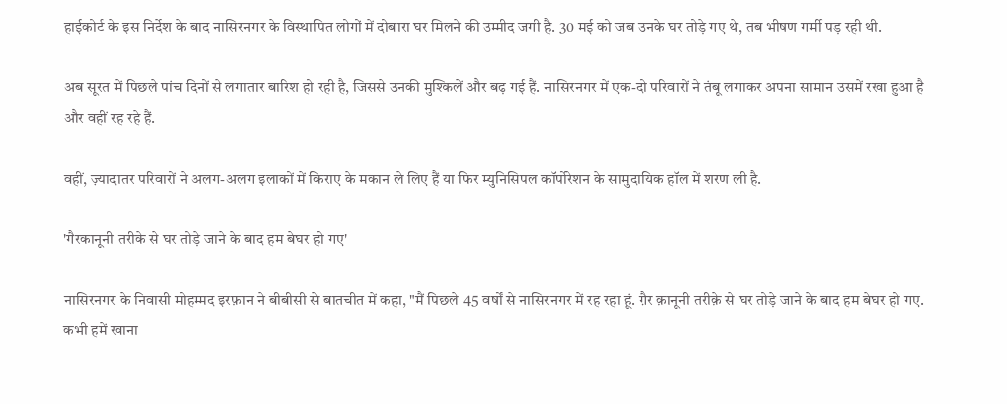हाईकोर्ट के इस निर्देश के बाद नासिरनगर के विस्थापित लोगों में दोबारा घर मिलने की उम्मीद जगी है. 30 मई को जब उनके घर तोड़े गए थे, तब भीषण गर्मी पड़ रही थी.

अब सूरत में पिछले पांच दिनों से लगातार बारिश हो रही है, जिससे उनकी मुश्किलें और बढ़ गई हैं. नासिरनगर में एक-दो परिवारों ने तंबू लगाकर अपना सामान उसमें रखा हुआ है और वहीं रह रहे हैं.

वहीं, ज़्यादातर परिवारों ने अलग-अलग इलाकों में किराए के मकान ले लिए हैं या फिर म्युनिसिपल कॉर्पोरेशन के सामुदायिक हॉल में शरण ली है.

'गैरकानूनी तरीके से घर तोड़े जाने के बाद हम बेघर हो गए'

नासिरनगर के निवासी मोहम्मद इरफ़ान ने बीबीसी से बातचीत में कहा, "मैं पिछले 45 वर्षों से नासिरनगर में रह रहा हूं. ग़ैर क़ानूनी तरीक़े से घर तोड़े जाने के बाद हम बेघर हो गए. कभी हमें खाना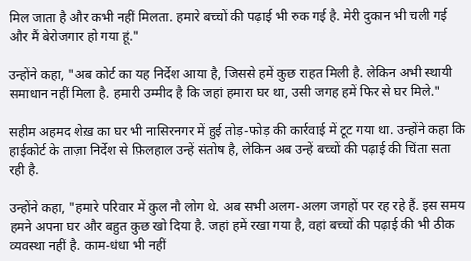मिल जाता है और कभी नहीं मिलता. हमारे बच्चों की पढ़ाई भी रुक गई है. मेरी दुकान भी चली गई और मैं बेरोजगार हो गया हूं."

उन्होंने कहा, "अब कोर्ट का यह निर्देश आया है, जिससे हमें कुछ राहत मिली है. लेकिन अभी स्थायी समाधान नहीं मिला है. हमारी उम्मीद है कि जहां हमारा घर था, उसी जगह हमें फिर से घर मिले."

सहीम अहमद शेख़ का घर भी नासिरनगर में हुई तोड़-फोड़ की कार्रवाई में टूट गया था. उन्होंने कहा कि हाईकोर्ट के ताज़ा निर्देश से फ़िलहाल उन्हें संतोष है, लेकिन अब उन्हें बच्चों की पढ़ाई की चिंता सता रही है.

उन्होंने कहा, "हमारे परिवार में कुल नौ लोग थे. अब सभी अलग-अलग जगहों पर रह रहे हैं. इस समय हमने अपना घर और बहुत कुछ खो दिया है. जहां हमें रखा गया है, वहां बच्चों की पढ़ाई की भी ठीक व्यवस्था नहीं है. काम-धंधा भी नहीं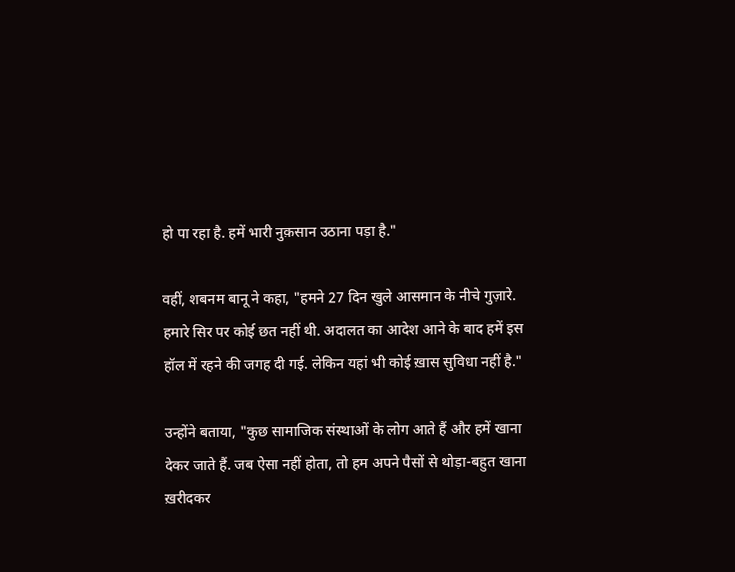हो पा रहा है. हमें भारी नुक़सान उठाना पड़ा है."

वहीं, शबनम बानू ने कहा, "हमने 27 दिन खुले आसमान के नीचे गुज़ारे. हमारे सिर पर कोई छत नहीं थी. अदालत का आदेश आने के बाद हमें इस हॉल में रहने की जगह दी गई. लेकिन यहां भी कोई ख़ास सुविधा नहीं है."

उन्होंने बताया, "कुछ सामाजिक संस्थाओं के लोग आते हैं और हमें खाना देकर जाते हैं. जब ऐसा नहीं होता, तो हम अपने पैसों से थोड़ा-बहुत खाना ख़रीदकर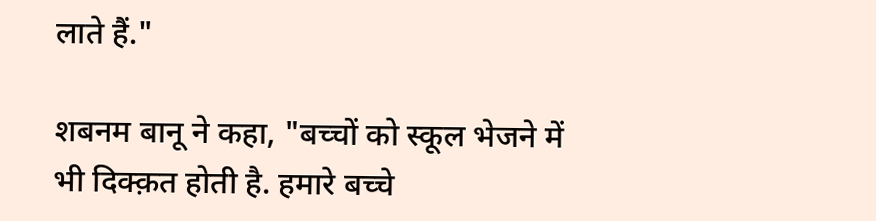लाते हैं."

शबनम बानू ने कहा, "बच्चों को स्कूल भेजने में भी दिक्क़त होती है. हमारे बच्चे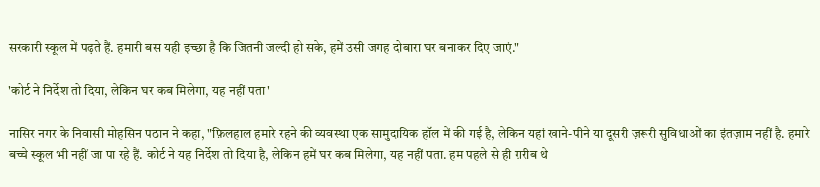सरकारी स्कूल में पढ़ते हैं. हमारी बस यही इच्छा है कि जितनी जल्दी हो सके, हमें उसी जगह दोबारा घर बनाकर दिए जाएं."

'कोर्ट ने निर्देश तो दिया, लेकिन घर कब मिलेगा, यह नहीं पता'

नासिर नगर के निवासी मोहसिन पठान ने कहा, "फ़िलहाल हमारे रहने की व्यवस्था एक सामुदायिक हॉल में की गई है, लेकिन यहां खाने-पीने या दूसरी ज़रूरी सुविधाओं का इंतज़ाम नहीं है. हमारे बच्चे स्कूल भी नहीं जा पा रहे हैं. कोर्ट ने यह निर्देश तो दिया है, लेकिन हमें घर कब मिलेगा, यह नहीं पता. हम पहले से ही ग़रीब थे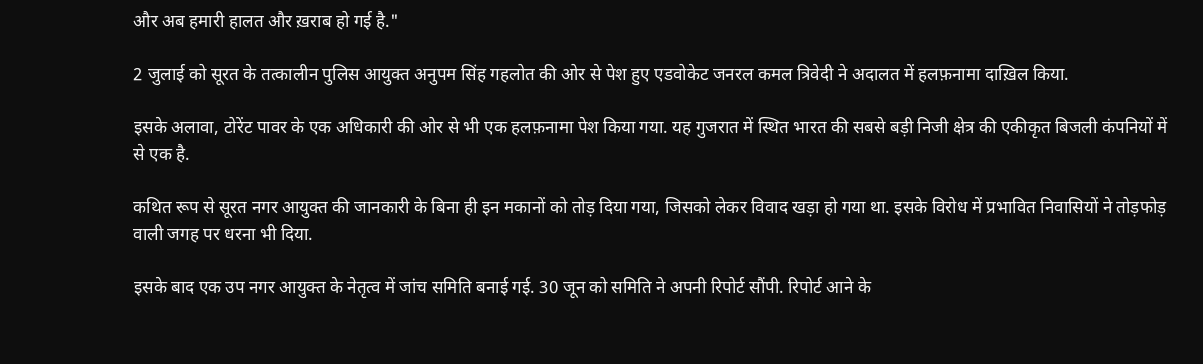और अब हमारी हालत और ख़राब हो गई है."

2 जुलाई को सूरत के तत्कालीन पुलिस आयुक्त अनुपम सिंह गहलोत की ओर से पेश हुए एडवोकेट जनरल कमल त्रिवेदी ने अदालत में हलफ़नामा दाख़िल किया.

इसके अलावा, टोरेंट पावर के एक अधिकारी की ओर से भी एक हलफ़नामा पेश किया गया. यह गुजरात में स्थित भारत की सबसे बड़ी निजी क्षेत्र की एकीकृत बिजली कंपनियों में से एक है.

कथित रूप से सूरत नगर आयुक्त की जानकारी के बिना ही इन मकानों को तोड़ दिया गया, जिसको लेकर विवाद खड़ा हो गया था. इसके विरोध में प्रभावित निवासियों ने तोड़फोड़ वाली जगह पर धरना भी दिया.

इसके बाद एक उप नगर आयुक्त के नेतृत्व में जांच समिति बनाई गई. 30 जून को समिति ने अपनी रिपोर्ट सौंपी. रिपोर्ट आने के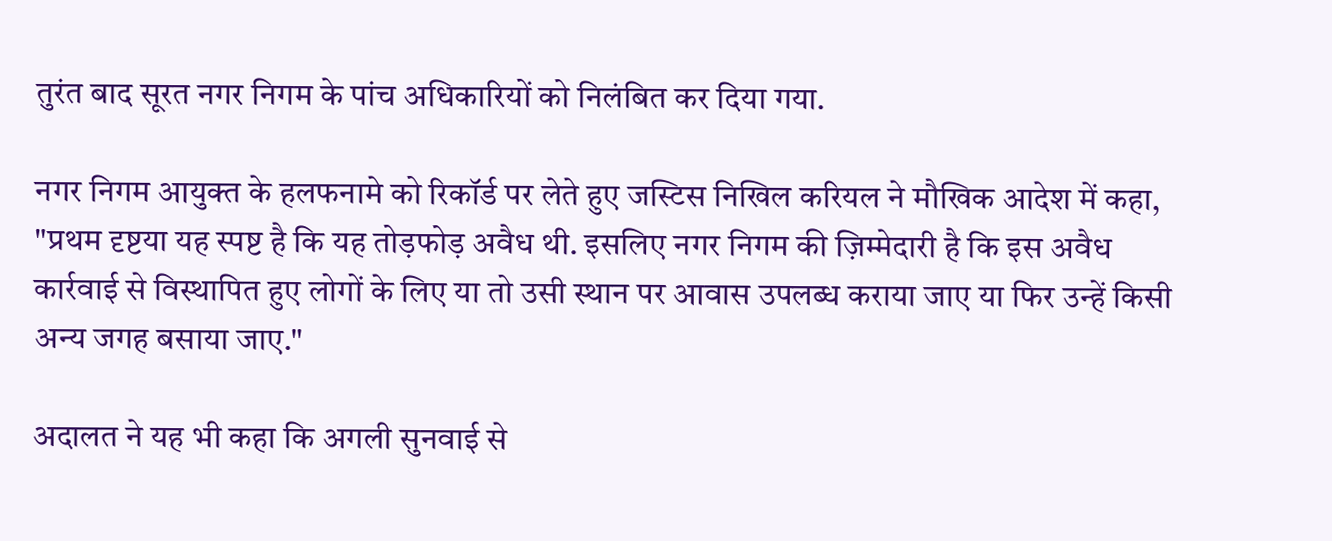तुरंत बाद सूरत नगर निगम के पांच अधिकारियों को निलंबित कर दिया गया.

नगर निगम आयुक्त के हलफनामे को रिकॉर्ड पर लेते हुए जस्टिस निखिल करियल ने मौखिक आदेश में कहा, "प्रथम दृष्टया यह स्पष्ट है कि यह तोड़फोड़ अवैध थी. इसलिए नगर निगम की ज़िम्मेदारी है कि इस अवैध कार्रवाई से विस्थापित हुए लोगों के लिए या तो उसी स्थान पर आवास उपलब्ध कराया जाए या फिर उन्हें किसी अन्य जगह बसाया जाए."

अदालत ने यह भी कहा कि अगली सुनवाई से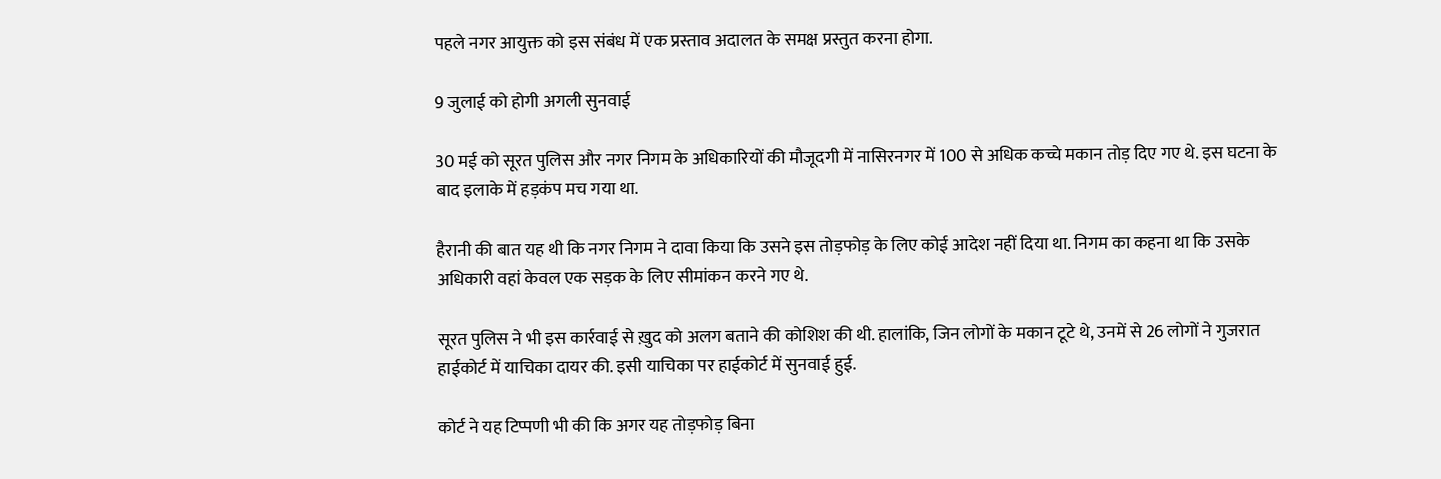पहले नगर आयुक्त को इस संबंध में एक प्रस्ताव अदालत के समक्ष प्रस्तुत करना होगा.

9 जुलाई को होगी अगली सुनवाई

30 मई को सूरत पुलिस और नगर निगम के अधिकारियों की मौजूदगी में नासिरनगर में 100 से अधिक कच्चे मकान तोड़ दिए गए थे. इस घटना के बाद इलाके में हड़कंप मच गया था.

हैरानी की बात यह थी कि नगर निगम ने दावा किया कि उसने इस तोड़फोड़ के लिए कोई आदेश नहीं दिया था. निगम का कहना था कि उसके अधिकारी वहां केवल एक सड़क के लिए सीमांकन करने गए थे.

सूरत पुलिस ने भी इस कार्रवाई से ख़ुद को अलग बताने की कोशिश की थी. हालांकि, जिन लोगों के मकान टूटे थे, उनमें से 26 लोगों ने गुजरात हाईकोर्ट में याचिका दायर की. इसी याचिका पर हाईकोर्ट में सुनवाई हुई.

कोर्ट ने यह टिप्पणी भी की कि अगर यह तोड़फोड़ बिना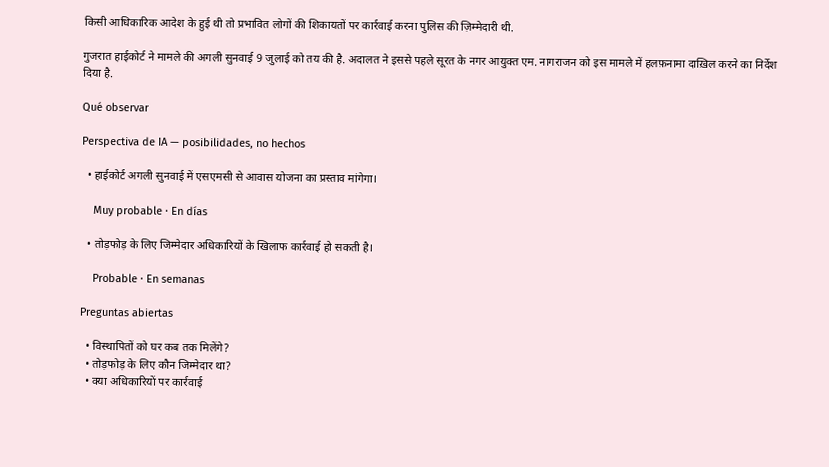किसी आधिकारिक आदेश के हुई थी तो प्रभावित लोगों की शिकायतों पर कार्रवाई करना पुलिस की ज़िम्मेदारी थी.

गुजरात हाईकोर्ट ने मामले की अगली सुनवाई 9 जुलाई को तय की है. अदालत ने इससे पहले सूरत के नगर आयुक्त एम. नागराजन को इस मामले में हलफ़नामा दाख़िल करने का निर्देश दिया है.

Qué observar

Perspectiva de IA — posibilidades, no hechos

  • हाईकोर्ट अगली सुनवाई में एसएमसी से आवास योजना का प्रस्ताव मांगेगा।

    Muy probable · En días

  • तोड़फोड़ के लिए जिम्मेदार अधिकारियों के खिलाफ कार्रवाई हो सकती है।

    Probable · En semanas

Preguntas abiertas

  • विस्थापितों को घर कब तक मिलेंगे?
  • तोड़फोड़ के लिए कौन जिम्मेदार था?
  • क्या अधिकारियों पर कार्रवाई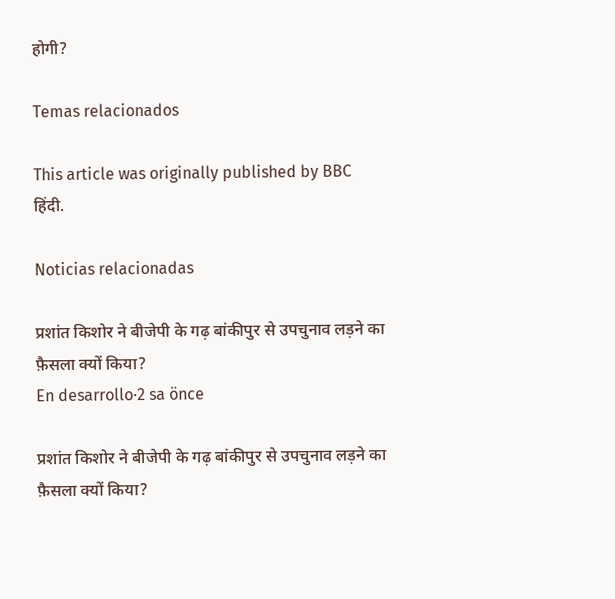होगी?

Temas relacionados

This article was originally published by BBC हिंदी.

Noticias relacionadas

प्रशांत किशोर ने बीजेपी के गढ़ बांकीपुर से उपचुनाव लड़ने का फ़ैसला क्यों किया?
En desarrollo·2 sa önce

प्रशांत किशोर ने बीजेपी के गढ़ बांकीपुर से उपचुनाव लड़ने का फ़ैसला क्यों किया?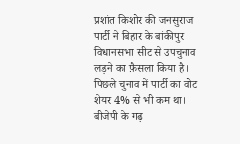प्रशांत किशोर की जनसुराज पार्टी ने बिहार के बांकीपुर विधानसभा सीट से उपचुनाव लड़ने का फ़ैसला किया है। पिछले चुनाव में पार्टी का वोट शेयर 4% से भी कम था। बीजेपी के गढ़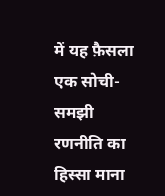में यह फ़ैसला एक सोची-समझी रणनीति का हिस्सा माना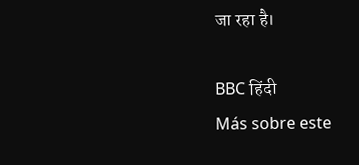जा रहा है।

BBC हिंदी
Más sobre este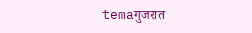temaगुजरात